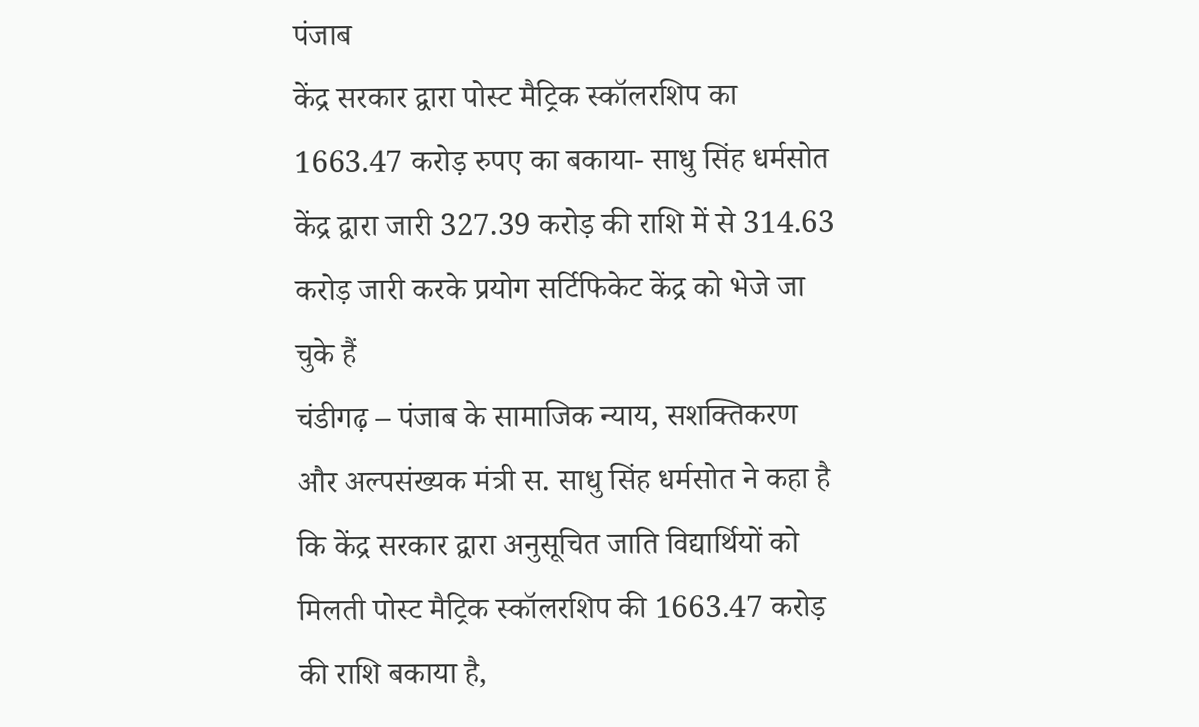पंजाब
केंद्र सरकार द्वारा पोस्ट मैट्रिक स्कॉलरशिप का 1663.47 करोड़ रुपए का बकाया- साधु सिंह धर्मसोत
केंद्र द्वारा जारी 327.39 करोड़ की राशि में से 314.63 करोड़ जारी करके प्रयोग सर्टिफिकेट केंद्र को भेजे जा चुके हैं
चंडीगढ़ – पंजाब के सामाजिक न्याय, सशक्तिकरण और अल्पसंख्यक मंत्री स. साधु सिंह धर्मसोत ने कहा है कि केंद्र सरकार द्वारा अनुसूचित जाति विद्यार्थियों को मिलती पोस्ट मैट्रिक स्कॉलरशिप की 1663.47 करोड़ की राशि बकाया है,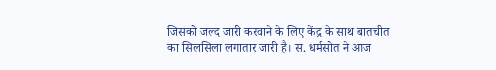जिसको जल्द जारी करवाने के लिए केंद्र के साथ बातचीत का सिलसिला लगातार जारी है। स. धर्मसोत ने आज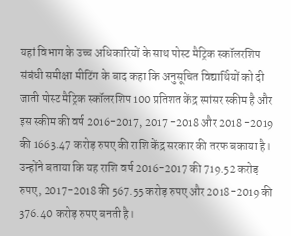यहां विभाग के उच्च अधिकारियों के साथ पोस्ट मैट्रिक स्कॉलरशिप संबंधी समीक्षा मीटिंग के बाद कहा कि अनुसूचित विद्यार्थियों को दी जाती पोस्ट मैट्रिक स्कॉलरशिप 100 प्रतिशत केंद्र स्पांसर स्कीम है और इस स्कीम की वर्ष 2016-2017, 2017 -2018 और 2018 -2019 की 1663.47 करोड़ रुपए की राशि केंद्र सरकार की तरफ बकाया है। उन्होंने बताया कि यह राशि वर्ष 2016-2017 की 719.52 करोड़ रुपए, 2017-2018 की 567.55 करोड़ रुपए और 2018-2019 की 376.40 करोड़ रुपए बनती है।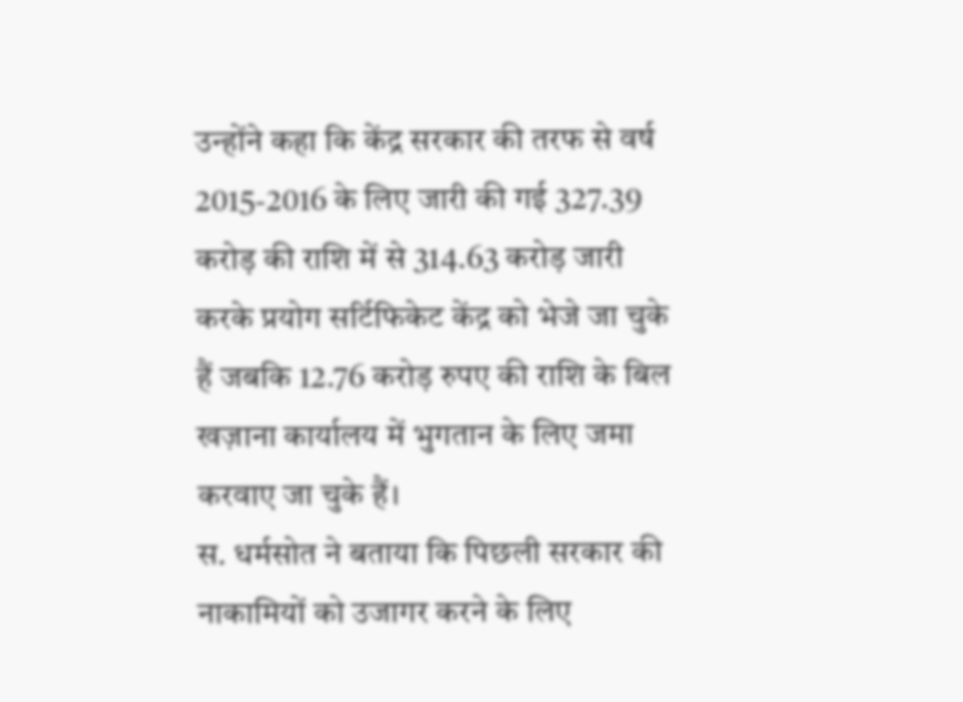उन्होंने कहा कि केंद्र सरकार की तरफ से वर्ष 2015-2016 के लिए जारी की गई 327.39 करोड़ की राशि में से 314.63 करोड़ जारी करके प्रयोग सर्टिफिकेट केंद्र को भेजे जा चुके हैं जबकि 12.76 करोड़ रुपए की राशि के बिल खज़ाना कार्यालय में भुगतान के लिए जमा करवाए जा चुके हैं।
स. धर्मसोत ने बताया कि पिछली सरकार की नाकामियों को उजागर करने के लिए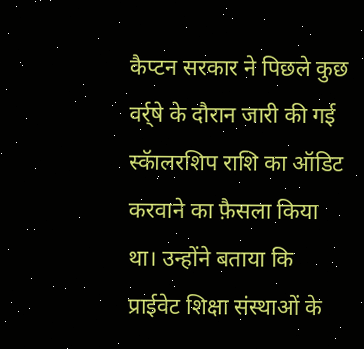कैप्टन सरकार ने पिछले कुछ वर्र्षे के दौरान जारी की गई स्कॅालरशिप राशि का ऑडिट करवाने का फ़ैसला किया था। उन्होंने बताया कि प्राईवेट शिक्षा संस्थाओं के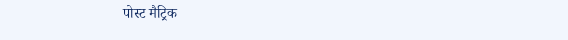पोस्ट मैट्रिक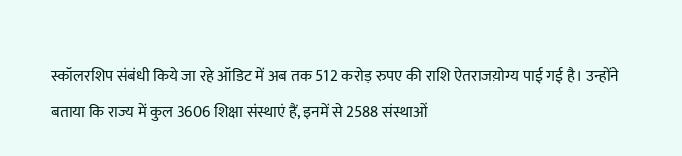स्कॉलरशिप संबंधी किये जा रहे ऑडिट में अब तक 512 करोड़ रुपए की राशि ऐतराजय़ोग्य पाई गई है। उन्होंने बताया कि राज्य में कुल 3606 शिक्षा संस्थाएं हैं, इनमें से 2588 संस्थाओं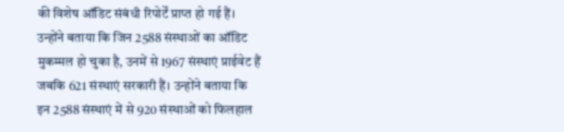की विशेष ऑडिट संबंधी रिपोर्टें प्राप्त हो गई हैं। उन्होंने बताया कि जिन 2588 संस्थाओं का ऑडिट मुकम्मल हो चुका है, उनमें से 1967 संस्थाएं प्राईवेट हैं जबकि 621 संस्थाएं सरकारी हैं। उन्होंने बताया कि इन 2588 संस्थाएं में से 920 संस्थाओं को फिलहाल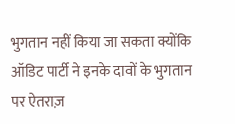भुगतान नहीं किया जा सकता क्योंकि ऑडिट पार्टी ने इनके दावों के भुगतान पर ऐतराज़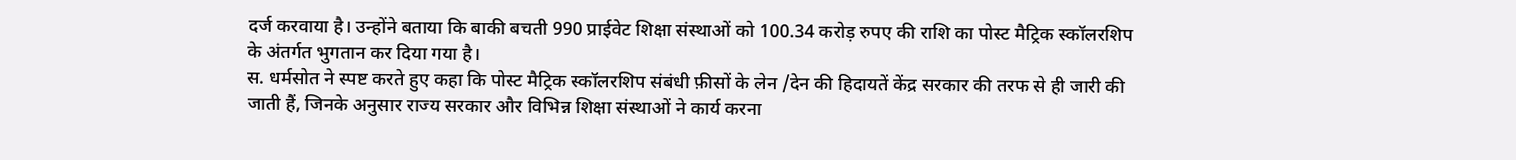दर्ज करवाया है। उन्होंने बताया कि बाकी बचती 990 प्राईवेट शिक्षा संस्थाओं को 100.34 करोड़ रुपए की राशि का पोस्ट मैट्रिक स्कॉलरशिप के अंतर्गत भुगतान कर दिया गया है।
स. धर्मसोत ने स्पष्ट करते हुए कहा कि पोस्ट मैट्रिक स्कॉलरशिप संबंधी फ़ीसों के लेन /देन की हिदायतें केंद्र सरकार की तरफ से ही जारी की जाती हैं, जिनके अनुसार राज्य सरकार और विभिन्न शिक्षा संस्थाओं ने कार्य करना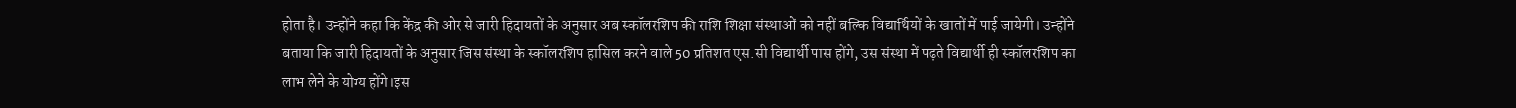होता है। उन्होंने कहा कि केंद्र की ओर से जारी हिदायतों के अनुसार अब स्कॉलरशिप की राशि शिक्षा संस्थाओं को नहीं बल्कि विद्यार्थियों के खातों में पाई जायेगी। उन्होंने बताया कि जारी हिदायतों के अनुसार जिस संस्था के स्कॉलरशिप हासिल करने वाले 50 प्रतिशत एस.सी विद्यार्थी पास होंगे, उस संस्था में पढ़ते विद्यार्थी ही स्कॉलरशिप का लाभ लेने के योग्य होंगे।इस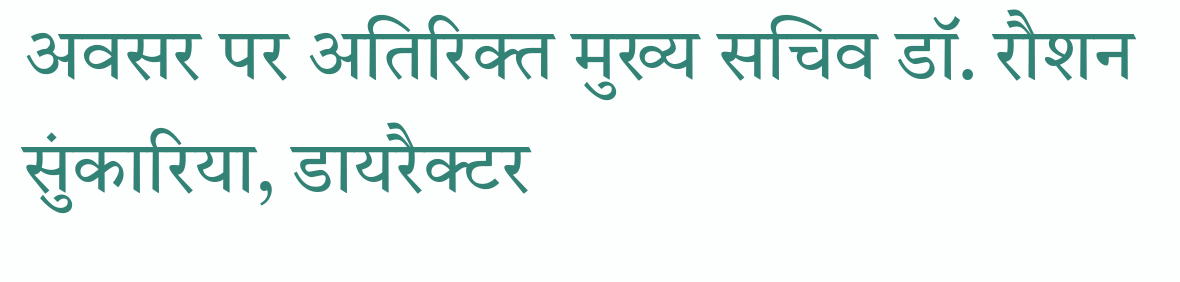अवसर पर अतिरिक्त मुख्य सचिव डॉ. रौशन सुंकारिया, डायरैक्टर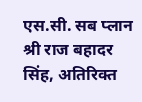एस.सी. सब प्लान श्री राज बहादर सिंह, अतिरिक्त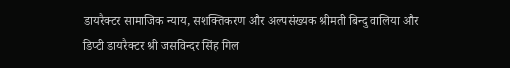डायरैक्टर सामाजिक न्याय, सशक्तिकरण और अल्पसंख्यक श्रीमती बिन्दु वालिया और डिप्टी डायरैक्टर श्री जसविन्दर सिंह गिल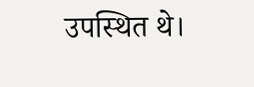उपस्थित थे।